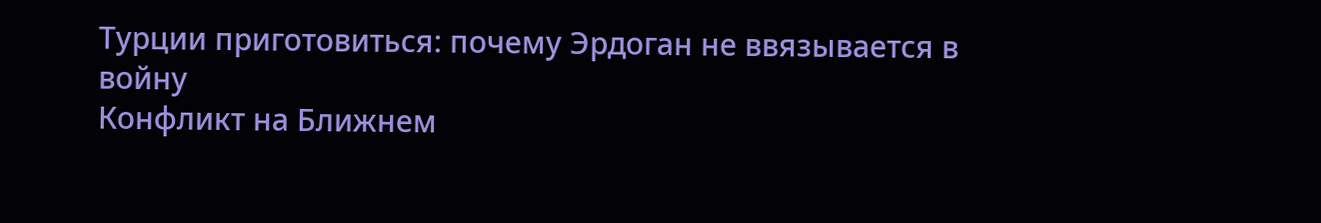Турции приготовиться: почему Эрдоган не ввязывается в войну
Конфликт на Ближнем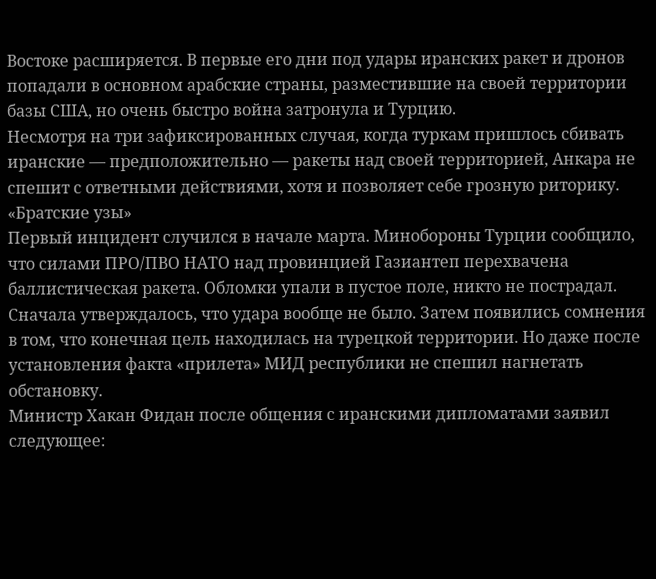Востоке расширяется. В первые его дни под удары иранских ракет и дронов попадали в основном арабские страны, разместившие на своей территории базы США, но очень быстро война затронула и Турцию.
Несмотря на три зафиксированных случая, когда туркам пришлось сбивать иранские — предположительно — ракеты над своей территорией, Анкара не спешит с ответными действиями, хотя и позволяет себе грозную риторику.
«Братские узы»
Первый инцидент случился в начале марта. Минобороны Турции сообщило, что силами ПРО/ПВО НАТО над провинцией Газиантеп перехвачена баллистическая ракета. Обломки упали в пустое поле, никто не пострадал.
Сначала утверждалось, что удара вообще не было. Затем появились сомнения в том, что конечная цель находилась на турецкой территории. Но даже после установления факта «прилета» МИД республики не спешил нагнетать обстановку.
Министр Хакан Фидан после общения с иранскими дипломатами заявил следующее: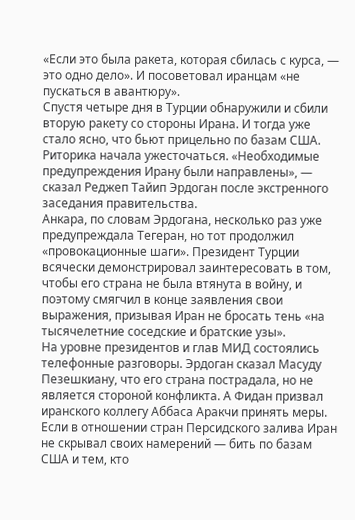«Если это была ракета, которая сбилась с курса, — это одно дело». И посоветовал иранцам «не пускаться в авантюру».
Спустя четыре дня в Турции обнаружили и сбили вторую ракету со стороны Ирана. И тогда уже стало ясно, что бьют прицельно по базам США.
Риторика начала ужесточаться. «Необходимые предупреждения Ирану были направлены», — сказал Реджеп Тайип Эрдоган после экстренного заседания правительства.
Анкара, по словам Эрдогана, несколько раз уже предупреждала Тегеран, но тот продолжил «провокационные шаги». Президент Турции всячески демонстрировал заинтересовать в том, чтобы его страна не была втянута в войну, и поэтому смягчил в конце заявления свои выражения, призывая Иран не бросать тень «на тысячелетние соседские и братские узы».
На уровне президентов и глав МИД состоялись телефонные разговоры. Эрдоган сказал Масуду Пезешкиану, что его страна пострадала, но не является стороной конфликта. А Фидан призвал иранского коллегу Аббаса Аракчи принять меры.
Если в отношении стран Персидского залива Иран не скрывал своих намерений — бить по базам США и тем, кто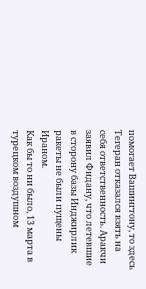помогает Вашингтону, то здесь Тегеран отказался взять на себя ответственность. Аракчи заявил Фидану, что летевшие в сторону базы Инджирлик ракеты не были пущены Ираном.
Как бы то ни было, 13 марта в турецком воздушном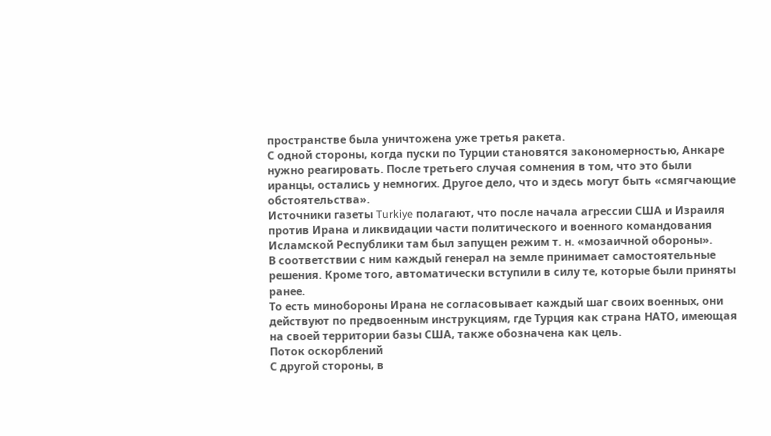пространстве была уничтожена уже третья ракета.
С одной стороны, когда пуски по Турции становятся закономерностью, Анкаре нужно реагировать. После третьего случая сомнения в том, что это были иранцы, остались у немногих. Другое дело, что и здесь могут быть «смягчающие обстоятельства».
Источники газеты Turkiye полагают, что после начала агрессии США и Израиля против Ирана и ликвидации части политического и военного командования Исламской Республики там был запущен режим т. н. «мозаичной обороны».
В соответствии с ним каждый генерал на земле принимает самостоятельные решения. Кроме того, автоматически вступили в силу те, которые были приняты ранее.
То есть минобороны Ирана не согласовывает каждый шаг своих военных, они действуют по предвоенным инструкциям, где Турция как страна НАТО, имеющая на своей территории базы США, также обозначена как цель.
Поток оскорблений
С другой стороны, в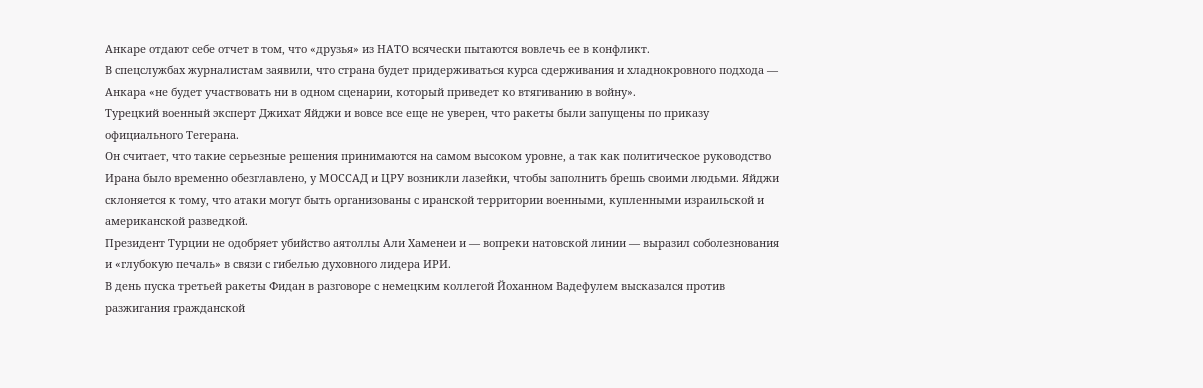Анкаре отдают себе отчет в том, что «друзья» из НАТО всячески пытаются вовлечь ее в конфликт.
В спецслужбах журналистам заявили, что страна будет придерживаться курса сдерживания и хладнокровного подхода — Анкара «не будет участвовать ни в одном сценарии, который приведет ко втягиванию в войну».
Турецкий военный эксперт Джихат Яйджи и вовсе все еще не уверен, что ракеты были запущены по приказу официального Тегерана.
Он считает, что такие серьезные решения принимаются на самом высоком уровне, а так как политическое руководство Ирана было временно обезглавлено, у МОССАД и ЦРУ возникли лазейки, чтобы заполнить брешь своими людьми. Яйджи склоняется к тому, что атаки могут быть организованы с иранской территории военными, купленными израильской и американской разведкой.
Президент Турции не одобряет убийство аятоллы Али Хаменеи и — вопреки натовской линии — выразил соболезнования и «глубокую печаль» в связи с гибелью духовного лидера ИРИ.
В день пуска третьей ракеты Фидан в разговоре с немецким коллегой Йоханном Вадефулем высказался против разжигания гражданской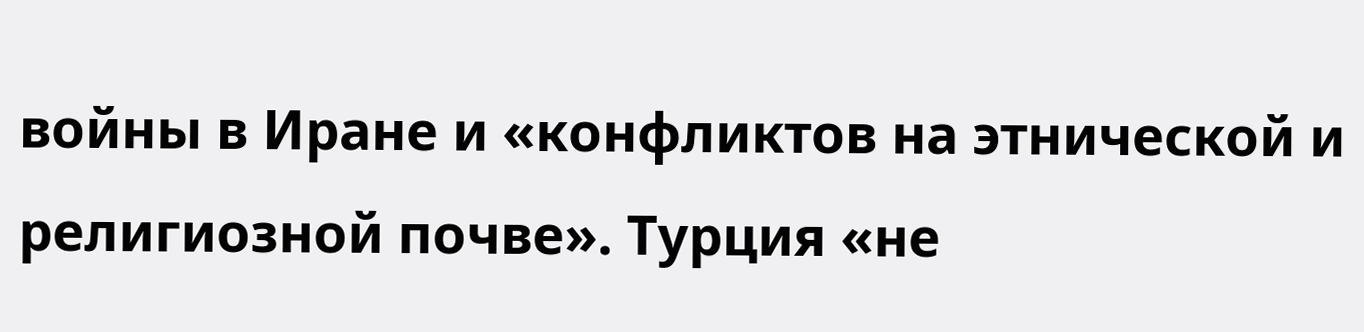войны в Иране и «конфликтов на этнической и религиозной почве». Турция «не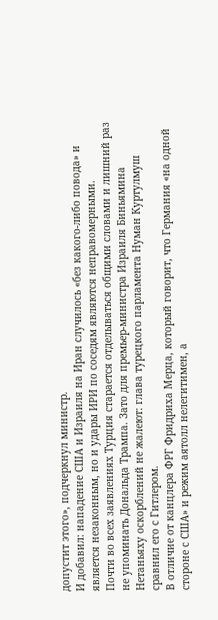допустит этого», подчеркнул министр.
И добавил: нападение США и Израиля на Иран случилось «без какого-либо повода» и является незаконным, но и удары ИРИ по соседям являются неправомерными.
Почти во всех заявлениях Турция старается отделываться общими словами и лишний раз не упоминать Дональда Трампа. Зато для премьер-министра Израиля Биньямина Нетаньяху оскорблений не жалеют: глава турецкого парламента Нуман Куртулмуш сравнил его с Гитлером.
В отличие от канцлера ФРГ Фридриха Мерца, который говорит, что Германия «на одной стороне с США» и режим аятолл нелегитимен, а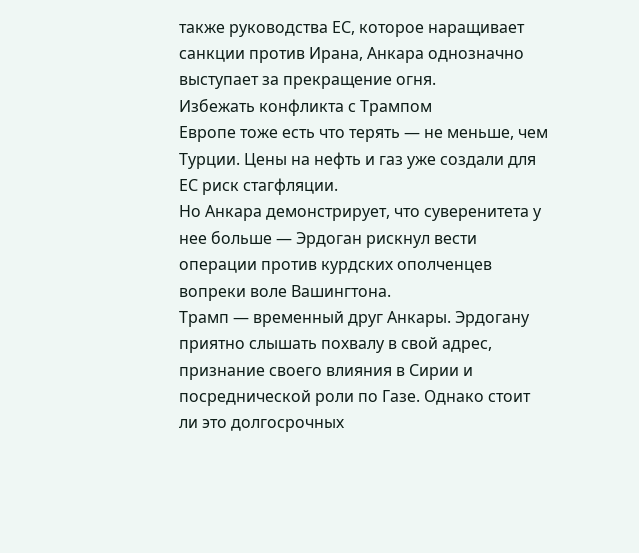также руководства ЕС, которое наращивает санкции против Ирана, Анкара однозначно выступает за прекращение огня.
Избежать конфликта с Трампом
Европе тоже есть что терять — не меньше, чем Турции. Цены на нефть и газ уже создали для ЕС риск стагфляции.
Но Анкара демонстрирует, что суверенитета у нее больше — Эрдоган рискнул вести операции против курдских ополченцев вопреки воле Вашингтона.
Трамп — временный друг Анкары. Эрдогану приятно слышать похвалу в свой адрес, признание своего влияния в Сирии и посреднической роли по Газе. Однако стоит ли это долгосрочных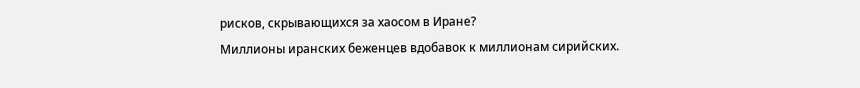рисков, скрывающихся за хаосом в Иране?
Миллионы иранских беженцев вдобавок к миллионам сирийских.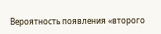Вероятность появления «второго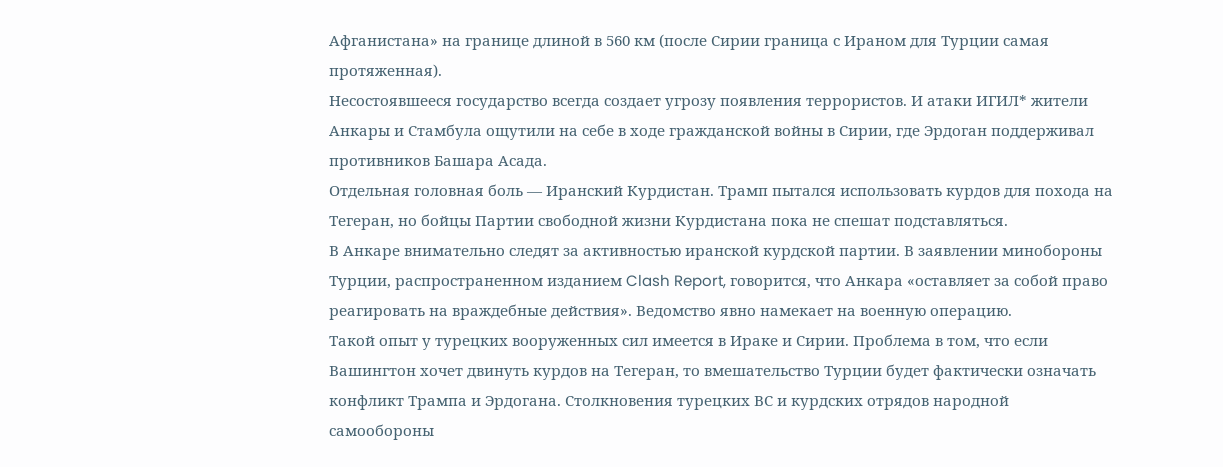Афганистана» на границе длиной в 560 км (после Сирии граница с Ираном для Турции самая протяженная).
Несостоявшееся государство всегда создает угрозу появления террористов. И атаки ИГИЛ* жители Анкары и Стамбула ощутили на себе в ходе гражданской войны в Сирии, где Эрдоган поддерживал противников Башара Асада.
Отдельная головная боль — Иранский Курдистан. Трамп пытался использовать курдов для похода на Тегеран, но бойцы Партии свободной жизни Курдистана пока не спешат подставляться.
В Анкаре внимательно следят за активностью иранской курдской партии. В заявлении минобороны Турции, распространенном изданием Clash Report, говорится, что Анкара «оставляет за собой право реагировать на враждебные действия». Ведомство явно намекает на военную операцию.
Такой опыт у турецких вооруженных сил имеется в Ираке и Сирии. Проблема в том, что если Вашингтон хочет двинуть курдов на Тегеран, то вмешательство Турции будет фактически означать конфликт Трампа и Эрдогана. Столкновения турецких ВС и курдских отрядов народной самообороны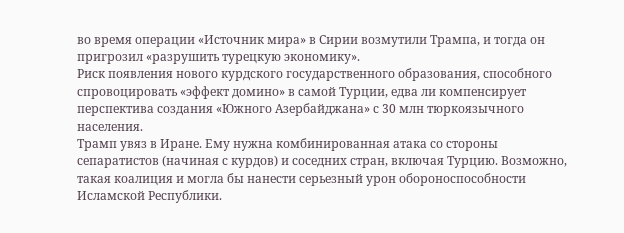во время операции «Источник мира» в Сирии возмутили Трампа, и тогда он пригрозил «разрушить турецкую экономику».
Риск появления нового курдского государственного образования, способного спровоцировать «эффект домино» в самой Турции, едва ли компенсирует перспектива создания «Южного Азербайджана» с 30 млн тюркоязычного населения.
Трамп увяз в Иране. Ему нужна комбинированная атака со стороны сепаратистов (начиная с курдов) и соседних стран, включая Турцию. Возможно, такая коалиция и могла бы нанести серьезный урон обороноспособности Исламской Республики.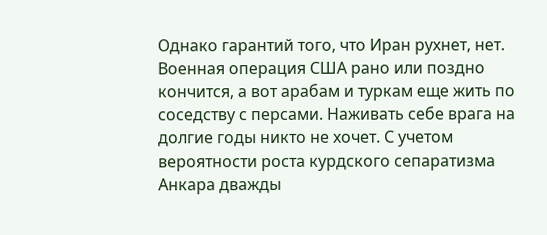Однако гарантий того, что Иран рухнет, нет.
Военная операция США рано или поздно кончится, а вот арабам и туркам еще жить по соседству с персами. Наживать себе врага на долгие годы никто не хочет. С учетом вероятности роста курдского сепаратизма Анкара дважды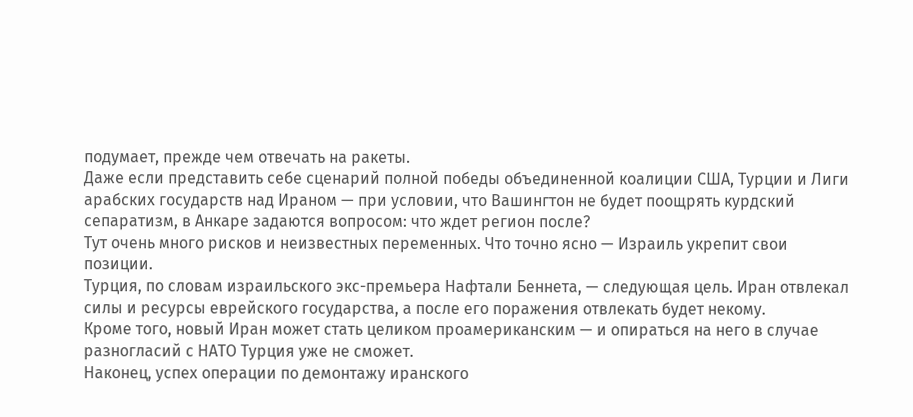подумает, прежде чем отвечать на ракеты.
Даже если представить себе сценарий полной победы объединенной коалиции США, Турции и Лиги арабских государств над Ираном — при условии, что Вашингтон не будет поощрять курдский сепаратизм, в Анкаре задаются вопросом: что ждет регион после?
Тут очень много рисков и неизвестных переменных. Что точно ясно — Израиль укрепит свои позиции.
Турция, по словам израильского экс-премьера Нафтали Беннета, — следующая цель. Иран отвлекал силы и ресурсы еврейского государства, а после его поражения отвлекать будет некому.
Кроме того, новый Иран может стать целиком проамериканским — и опираться на него в случае разногласий с НАТО Турция уже не сможет.
Наконец, успех операции по демонтажу иранского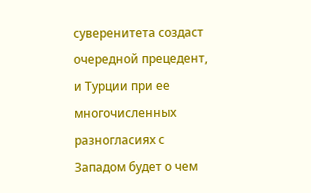суверенитета создаст очередной прецедент, и Турции при ее многочисленных разногласиях с Западом будет о чем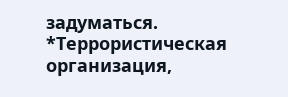задуматься.
*Террористическая организация,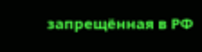запрещённая в РФ